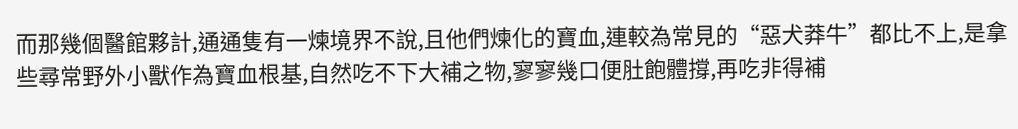而那幾個醫館夥計,通通隻有一煉境界不說,且他們煉化的寶血,連較為常見的“惡犬莽牛”都比不上,是拿些尋常野外小獸作為寶血根基,自然吃不下大補之物,寥寥幾口便肚飽體撐,再吃非得補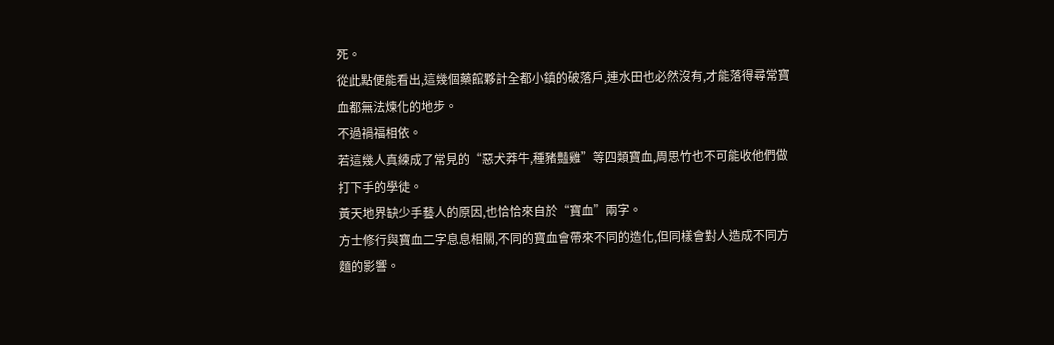死。
從此點便能看出,這幾個藥館夥計全都小鎮的破落戶,連水田也必然沒有,才能落得尋常寶血都無法煉化的地步。
不過禍福相依。
若這幾人真練成了常見的“惡犬莽牛,種豬豔雞”等四類寶血,周思竹也不可能收他們做打下手的學徒。
黃天地界缺少手藝人的原因,也恰恰來自於“寶血”兩字。
方士修行與寶血二字息息相關,不同的寶血會帶來不同的造化,但同樣會對人造成不同方麵的影響。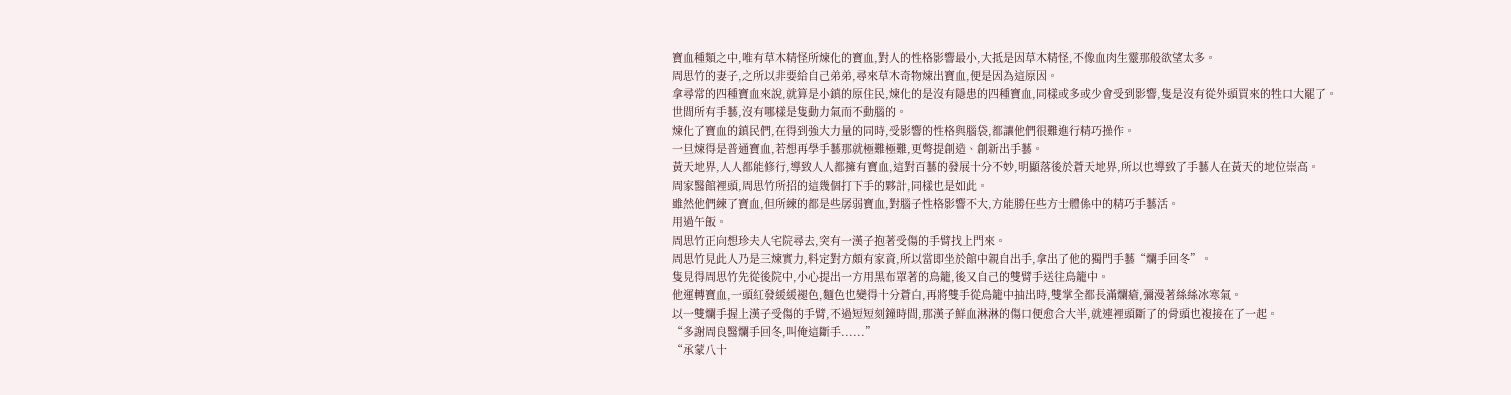寶血種類之中,唯有草木精怪所煉化的寶血,對人的性格影響最小,大抵是因草木精怪,不像血肉生靈那般欲望太多。
周思竹的妻子,之所以非要給自己弟弟,尋來草木奇物煉出寶血,便是因為這原因。
拿尋常的四種寶血來說,就算是小鎮的原住民,煉化的是沒有隱患的四種寶血,同樣或多或少會受到影響,隻是沒有從外頭買來的牲口大罷了。
世間所有手藝,沒有哪樣是隻動力氣而不動腦的。
煉化了寶血的鎮民們,在得到強大力量的同時,受影響的性格與腦袋,都讓他們很難進行精巧操作。
一旦煉得是普通寶血,若想再學手藝那就極難極難,更彆提創造、創新出手藝。
黃天地界,人人都能修行,導致人人都擁有寶血,這對百藝的發展十分不妙,明顯落後於蒼天地界,所以也導致了手藝人在黃天的地位崇高。
周家醫館裡頭,周思竹所招的這幾個打下手的夥計,同樣也是如此。
雖然他們練了寶血,但所練的都是些孱弱寶血,對腦子性格影響不大,方能勝任些方士體係中的精巧手藝活。
用過午飯。
周思竹正向想珍夫人宅院尋去,突有一漢子抱著受傷的手臂找上門來。
周思竹見此人乃是三煉實力,料定對方頗有家資,所以當即坐於館中親自出手,拿出了他的獨門手藝“爛手回冬”。
隻見得周思竹先從後院中,小心提出一方用黑布罩著的鳥籠,後又自己的雙臂手送往鳥籠中。
他運轉寶血,一頭紅發緩緩褪色,麵色也變得十分蒼白,再將雙手從鳥籠中抽出時,雙掌全都長滿爛瘡,彌漫著絲絲冰寒氣。
以一雙爛手握上漢子受傷的手臂,不過短短刻鐘時間,那漢子鮮血淋淋的傷口便愈合大半,就連裡頭斷了的骨頭也複接在了一起。
“多謝周良醫爛手回冬,叫俺這斷手......”
“承蒙八十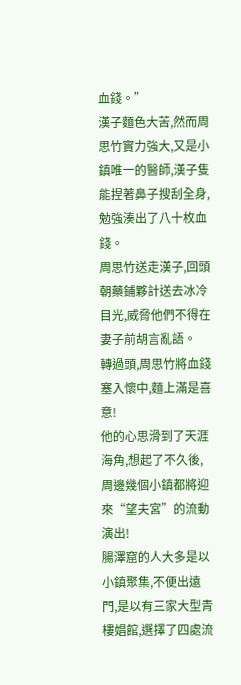血錢。”
漢子麵色大苦,然而周思竹實力強大,又是小鎮唯一的醫師,漢子隻能捏著鼻子搜刮全身,勉強湊出了八十枚血錢。
周思竹送走漢子,回頭朝藥鋪夥計送去冰冷目光,威脅他們不得在妻子前胡言亂語。
轉過頭,周思竹將血錢塞入懷中,麵上滿是喜意!
他的心思滑到了天涯海角,想起了不久後,周邊幾個小鎮都將迎來“望夫宮”的流動演出!
腸澤窟的人大多是以小鎮聚集,不便出遠門,是以有三家大型青樓娼館,選擇了四處流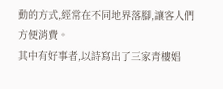動的方式,經常在不同地界落腳,讓客人們方便消費。
其中有好事者,以詩寫出了三家青樓娼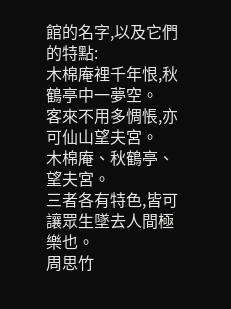館的名字,以及它們的特點:
木棉庵裡千年恨,秋鶴亭中一夢空。
客來不用多惆悵,亦可仙山望夫宮。
木棉庵、秋鶴亭、望夫宮。
三者各有特色,皆可讓眾生墜去人間極樂也。
周思竹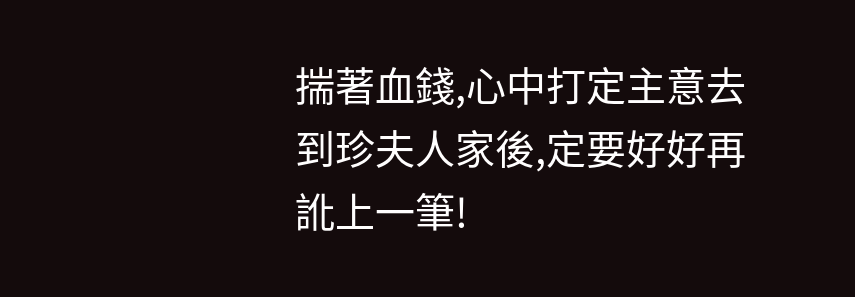揣著血錢,心中打定主意去到珍夫人家後,定要好好再訛上一筆!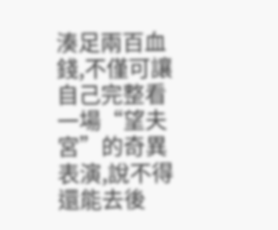湊足兩百血錢,不僅可讓自己完整看一場“望夫宮”的奇異表演,說不得還能去後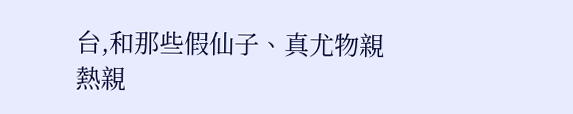台,和那些假仙子、真尤物親熱親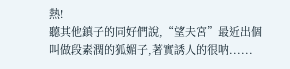熱!
聽其他鎮子的同好們說,“望夫宮”最近出個叫做段素潤的狐媚子,著實誘人的很呐......